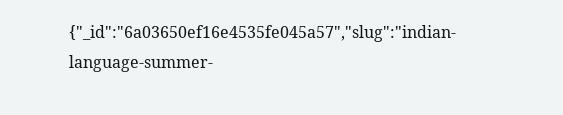{"_id":"6a03650ef16e4535fe045a57","slug":"indian-language-summer-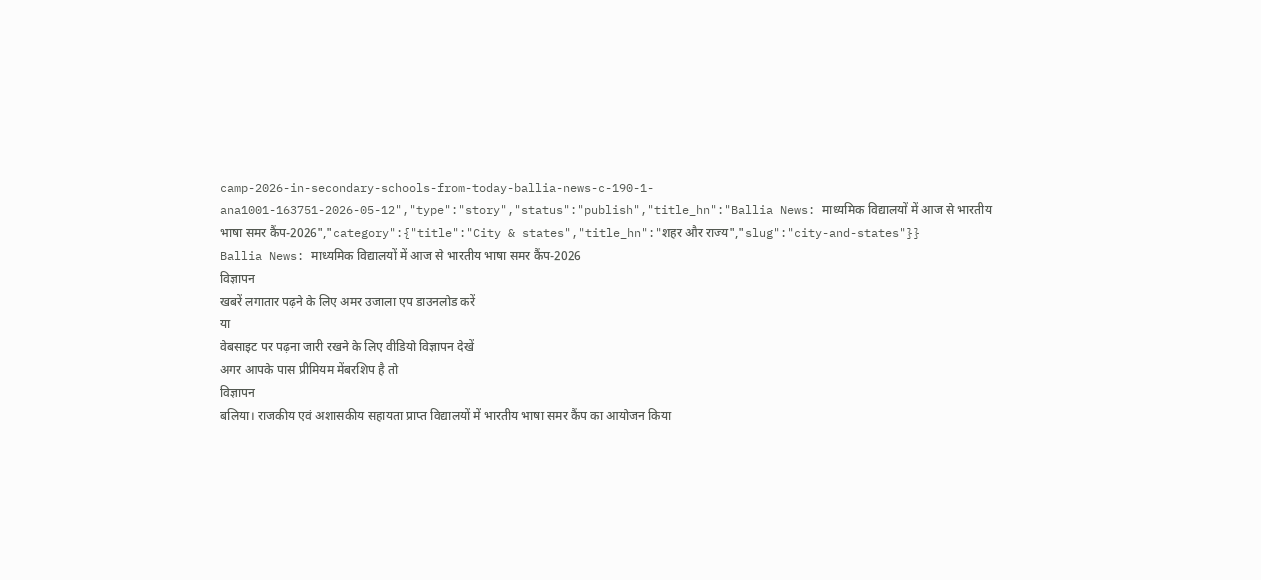camp-2026-in-secondary-schools-from-today-ballia-news-c-190-1-ana1001-163751-2026-05-12","type":"story","status":"publish","title_hn":"Ballia News: माध्यमिक विद्यालयों में आज से भारतीय भाषा समर कैंप-2026","category":{"title":"City & states","title_hn":"शहर और राज्य","slug":"city-and-states"}}
Ballia News: माध्यमिक विद्यालयों में आज से भारतीय भाषा समर कैंप-2026
विज्ञापन
खबरें लगातार पढ़ने के लिए अमर उजाला एप डाउनलोड करें
या
वेबसाइट पर पढ़ना जारी रखने के लिए वीडियो विज्ञापन देखें
अगर आपके पास प्रीमियम मेंबरशिप है तो
विज्ञापन
बलिया। राजकीय एवं अशासकीय सहायता प्राप्त विद्यालयों में भारतीय भाषा समर कैंप का आयोजन किया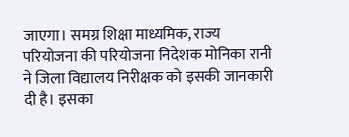जाएगा। समग्र शिक्षा माध्यमिक, राज्य परियोजना की परियोजना निदेशक मोनिका रानी ने जिला विद्यालय निरीक्षक को इसकी जानकारी दी है। इसका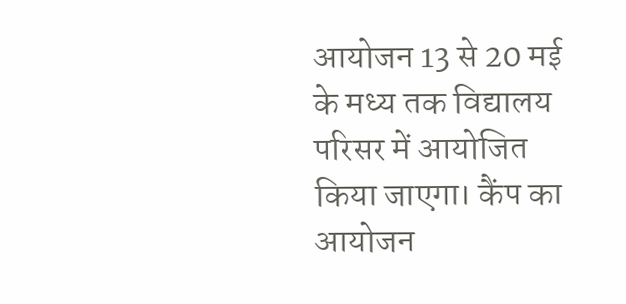आयोजन 13 से 20 मई के मध्य तक विद्यालय परिसर में आयोजित किया जाएगा। कैंप का आयोजन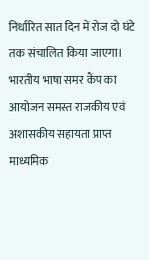निर्धारित सात दिन में रोज दो घंटे तक संचालित किया जाएगा। भारतीय भाषा समर कैंप का आयोजन समस्त राजकीय एवं अशासकीय सहायता प्राप्त माध्यमिक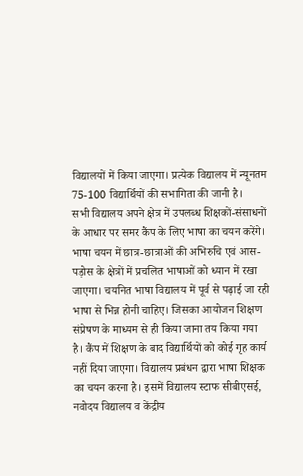विद्यालयों में किया जाएगा। प्रत्येक विद्यालय में न्यूनतम 75-100 विद्यार्थियों की सभागिता की जानी है।
सभी विद्यालय अपने क्षेत्र में उपलब्ध शिक्षकों-संसाधनों के आधार पर समर कैंप के लिए भाषा का चयन करेंगे। भाषा चयन में छात्र-छात्राओं की अभिरुचि एवं आस-पड़ोस के क्षेत्रों में प्रचलित भाषाओं को ध्यान में रखा जाएगा। चयनित भाषा विद्यालय में पूर्व से पढ़ाई जा रही भाषा से भिन्न होनी चाहिए। जिसका आयोजन शिक्षण संप्रेषण के माध्यम से ही किया जाना तय किया गया है। कैंप में शिक्षण के बाद विद्यार्थियों को कोई गृह कार्य नहीं दिया जाएगा। विद्यालय प्रबंधन द्वारा भाषा शिक्षक का चयन करना है। इसमें विद्यालय स्टाफ सीबीएसई, नवोदय विद्यालय व केंद्रीय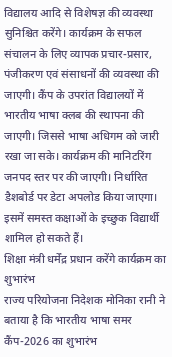विद्यालय आदि से विशेषज्ञ की व्यवस्था सुनिश्चित करेंगे। कार्यक्रम के सफल संचालन के लिए व्यापक प्रचार-प्रसार, पंजीकरण एवं संसाधनों की व्यवस्था की जाएगी। कैंप के उपरांत विद्यालयों में भारतीय भाषा क्लब की स्थापना की जाएगी। जिससे भाषा अधिगम को जारी रखा जा सके। कार्यक्रम की मानिटरिंग जनपद स्तर पर की जाएगी। निर्धारित डैशबोर्ड पर डेटा अपलोड किया जाएगा। इसमें समस्त कक्षाओं के इच्छुक विद्यार्थी शामिल हो सकते हैं।
शिक्षा मंत्री धर्मेंद्र प्रधान करेंगे कार्यक्रम का शुभारंभ
राज्य परियोजना निदेशक मोनिका रानी ने बताया है कि भारतीय भाषा समर कैंप-2026 का शुभारंभ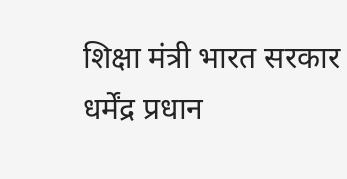शिक्षा मंत्री भारत सरकार धर्मेंद्र प्रधान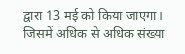द्वारा 13 मई को किया जाएगा। जिसमें अधिक से अधिक संख्या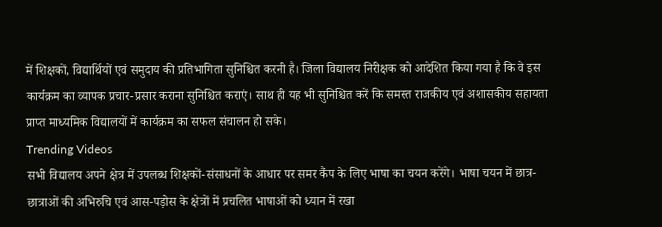में शिक्षकों, विद्यार्थियों एवं समुदाय की प्रतिभागिता सुनिश्चित करनी है। जिला विद्यालय निरीक्षक को आदेशित किया गया है कि वे इस कार्यक्रम का व्यापक प्रचार-प्रसार कराना सुनिश्चित कराएं। साथ ही यह भी सुनिश्चित करें कि समस्त राजकीय एवं अशासकीय सहायता प्राप्त माध्यमिक विद्यालयों में कार्यक्रम का सफल संचालन हो सके।
Trending Videos
सभी विद्यालय अपने क्षेत्र में उपलब्ध शिक्षकों-संसाधनों के आधार पर समर कैंप के लिए भाषा का चयन करेंगे। भाषा चयन में छात्र-छात्राओं की अभिरुचि एवं आस-पड़ोस के क्षेत्रों में प्रचलित भाषाओं को ध्यान में रखा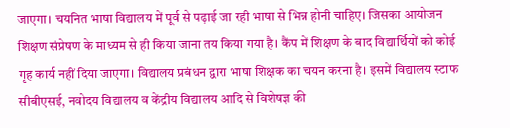जाएगा। चयनित भाषा विद्यालय में पूर्व से पढ़ाई जा रही भाषा से भिन्न होनी चाहिए। जिसका आयोजन शिक्षण संप्रेषण के माध्यम से ही किया जाना तय किया गया है। कैंप में शिक्षण के बाद विद्यार्थियों को कोई गृह कार्य नहीं दिया जाएगा। विद्यालय प्रबंधन द्वारा भाषा शिक्षक का चयन करना है। इसमें विद्यालय स्टाफ सीबीएसई, नवोदय विद्यालय व केंद्रीय विद्यालय आदि से विशेषज्ञ की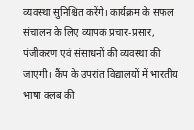व्यवस्था सुनिश्चित करेंगे। कार्यक्रम के सफल संचालन के लिए व्यापक प्रचार-प्रसार, पंजीकरण एवं संसाधनों की व्यवस्था की जाएगी। कैंप के उपरांत विद्यालयों में भारतीय भाषा क्लब की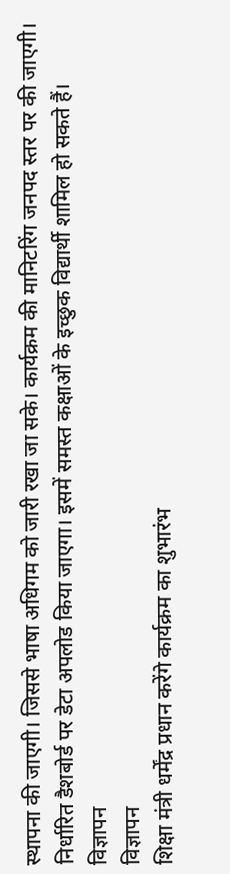स्थापना की जाएगी। जिससे भाषा अधिगम को जारी रखा जा सके। कार्यक्रम की मानिटरिंग जनपद स्तर पर की जाएगी। निर्धारित डैशबोर्ड पर डेटा अपलोड किया जाएगा। इसमें समस्त कक्षाओं के इच्छुक विद्यार्थी शामिल हो सकते हैं।
विज्ञापन
विज्ञापन
शिक्षा मंत्री धर्मेंद्र प्रधान करेंगे कार्यक्रम का शुभारंभ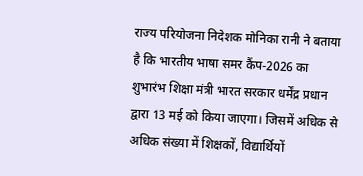राज्य परियोजना निदेशक मोनिका रानी ने बताया है कि भारतीय भाषा समर कैंप-2026 का शुभारंभ शिक्षा मंत्री भारत सरकार धर्मेंद्र प्रधान द्वारा 13 मई को किया जाएगा। जिसमें अधिक से अधिक संख्या में शिक्षकों, विद्यार्थियों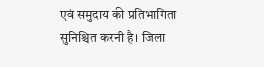एवं समुदाय की प्रतिभागिता सुनिश्चित करनी है। जिला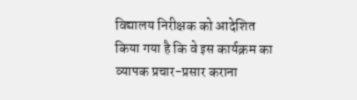विद्यालय निरीक्षक को आदेशित किया गया है कि वे इस कार्यक्रम का व्यापक प्रचार-प्रसार कराना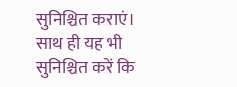सुनिश्चित कराएं। साथ ही यह भी सुनिश्चित करें कि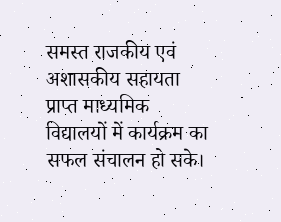समस्त राजकीय एवं अशासकीय सहायता प्राप्त माध्यमिक विद्यालयों में कार्यक्रम का सफल संचालन हो सके।